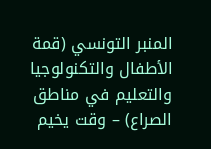المنبر التونسي (قمة الأطفال والتكنولوجيا والتعليم في مناطق الصراع) – وقت يخيم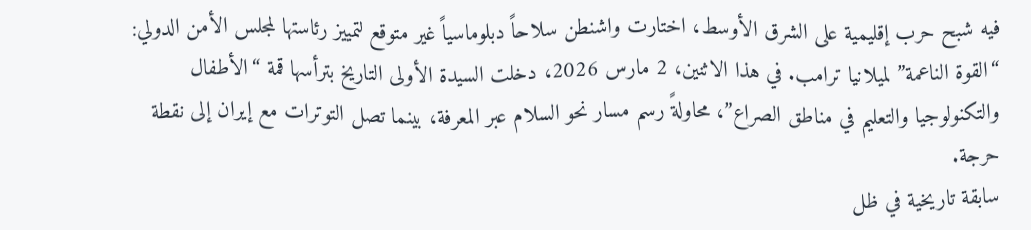فيه شبح حرب إقليمية على الشرق الأوسط، اختارت واشنطن سلاحاً دبلوماسياً غير متوقع لتمييز رئاستها لمجلس الأمن الدولي: “القوة الناعمة” لميلانيا ترامب. في هذا الاثنين، 2 مارس 2026، دخلت السيدة الأولى التاريخ بترأسها قمة “الأطفال والتكنولوجيا والتعليم في مناطق الصراع”، محاولةً رسم مسار نحو السلام عبر المعرفة، بينما تصل التوترات مع إيران إلى نقطة حرجة.
سابقة تاريخية في ظل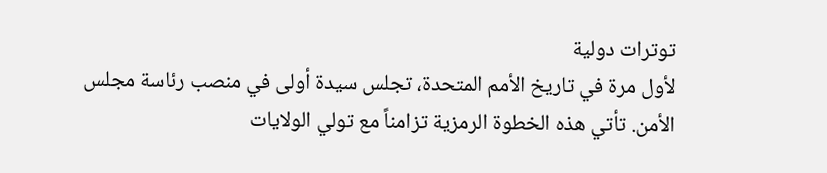توترات دولية
لأول مرة في تاريخ الأمم المتحدة، تجلس سيدة أولى في منصب رئاسة مجلس الأمن. تأتي هذه الخطوة الرمزية تزامناً مع تولي الولايات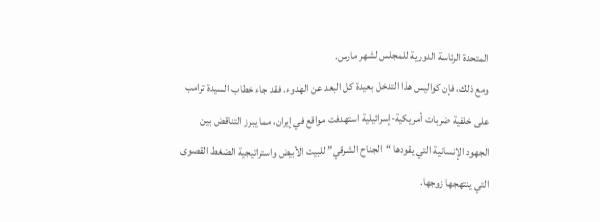المتحدة الرئاسة الدورية للمجلس لشهر مارس.
ومع ذلك، فإن كواليس هذا التدخل بعيدة كل البعد عن الهدوء. فقد جاء خطاب السيدة ترامب على خلفية ضربات أمريكية-إسرائيلية استهدفت مواقع في إيران، مما يبرز التناقض بين الجهود الإنسانية التي يقودها “الجناح الشرقي” للبيت الأبيض واستراتيجية الضغط القصوى التي ينتهجها زوجها.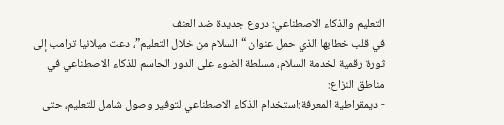التعليم والذكاء الاصطناعي: دروع جديدة ضد العنف
في قلب خطابها الذي حمل عنوان “السلام من خلال التعليم”، دعت ميلانيا ترامب إلى ثورة رقمية لخدمة السلام، مسلطة الضوء على الدور الحاسم للذكاء الاصطناعي في مناطق النزاع:
- ديمقراطية المعرفة:استخدام الذكاء الاصطناعي لتوفير وصول شامل للتعليم، حتى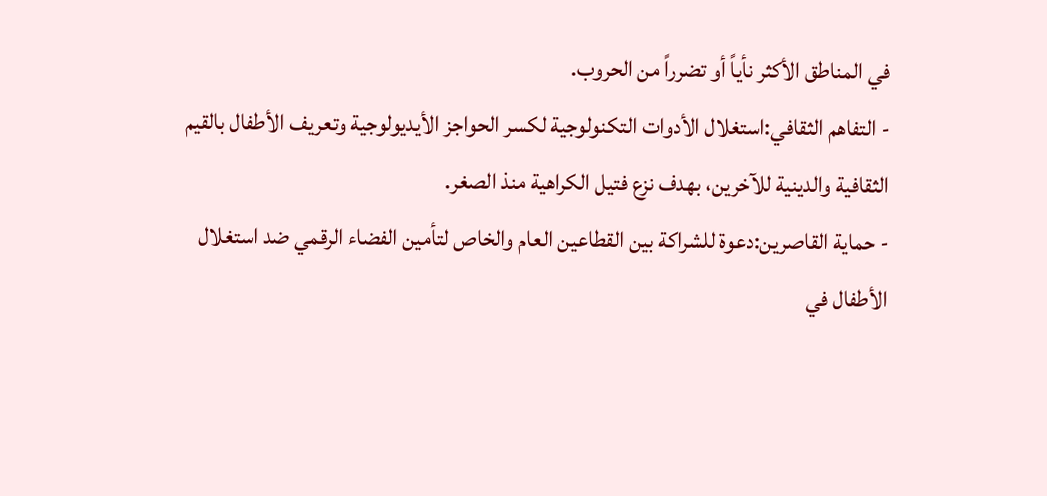في المناطق الأكثر نأياً أو تضرراً من الحروب.
- التفاهم الثقافي:استغلال الأدوات التكنولوجية لكسر الحواجز الأيديولوجية وتعريف الأطفال بالقيم الثقافية والدينية للآخرين، بهدف نزع فتيل الكراهية منذ الصغر.
- حماية القاصرين:دعوة للشراكة بين القطاعين العام والخاص لتأمين الفضاء الرقمي ضد استغلال الأطفال في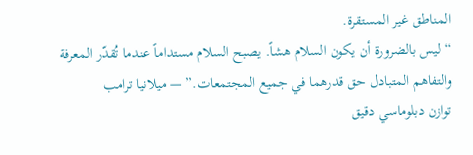المناطق غير المستقرة.
“ليس بالضرورة أن يكون السلام هشاً. يصبح السلام مستداماً عندما تُقدّر المعرفة والتفاهم المتبادل حق قدرهما في جميع المجتمعات.” — ميلانيا ترامب
توازن دبلوماسي دقيق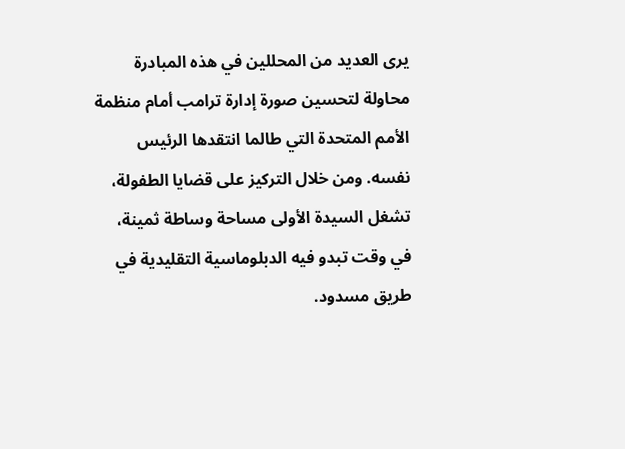يرى العديد من المحللين في هذه المبادرة محاولة لتحسين صورة إدارة ترامب أمام منظمة الأمم المتحدة التي طالما انتقدها الرئيس نفسه. ومن خلال التركيز على قضايا الطفولة، تشغل السيدة الأولى مساحة وساطة ثمينة، في وقت تبدو فيه الدبلوماسية التقليدية في طريق مسدود.